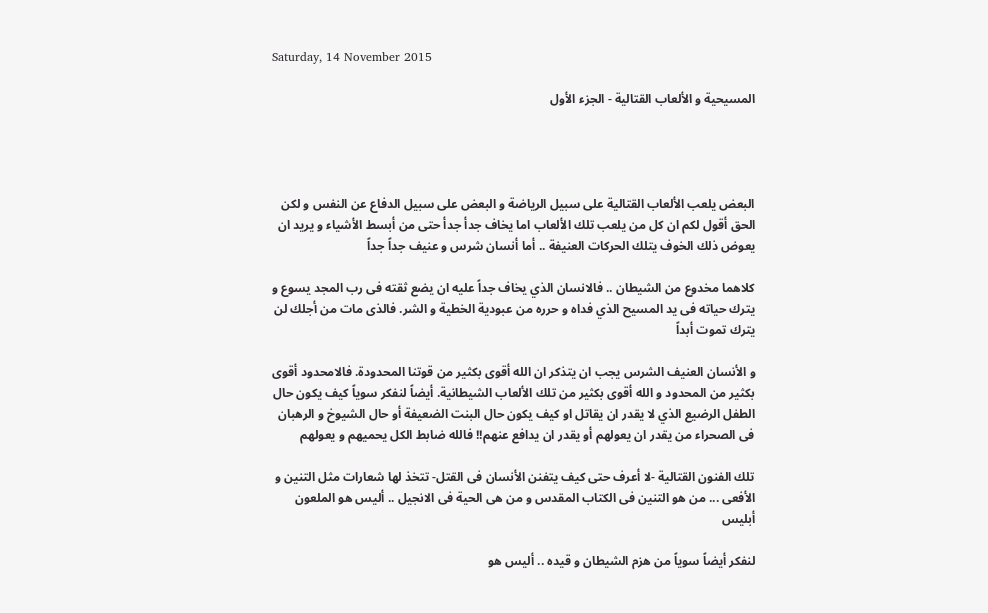Saturday, 14 November 2015

المسيحية و الألعاب القتالية - الجزء الأول




البعض يلعب الألعاب القتالية على سبيل الرياضة و البعض على سبيل الدفاع عن النفس و لكن الحق أقول لكم ان كل من يلعب تلك الألعاب اما يخاف جدأ جدأ حتى من أبسط الأشياء و يريد ان يعوض ذلك الخوف يتلك الحركات العنيفة .. أما أنسان شرس و عنيف جداً جداً

كلاهما مخدوع من الشيطان .. فالانسان الذي يخاف جداً عليه ان يضع ثقته فى رب المجد يسوع و يترك حياته فى يد المسيح الذي فداه و حرره من عبودية الخطية و الشر. فالذى مات من أجلك لن يترك تموت أبداً

و الأنسان العنيف الشرس يجب ان يتذكر ان الله أقوى بكثير من قوتنا المحدودة. فالامحدود أقوى بكثير من المحدود و الله أقوى بكثير من تلك الألعاب الشيطانية. أيضاً لنفكر سوياً كيف يكون حال الطفل الرضيع الذي لا يقدر ان يقاتل او كيف يكون حال البنت الضعيفة أو حال الشيوخ و الرهبان فى الصحراء من يقدر ان يعولهم أو يقدر ان يدافع عنهم!! فالله ضابط الكل يحميهم و يعولهم

تلك الفنون القتالية -لا أعرف حتى كيف يتفنن الأنسان فى القتل- تتخذ لها شعارات مثل التنين و الأفعى ... من هو التنين فى الكتاب المقدس و من هى الحية فى الانجيل .. أليس هو الملعون أبليس

لنفكر أيضاً سوياً من هزم الشيطان و قيده .. أليس هو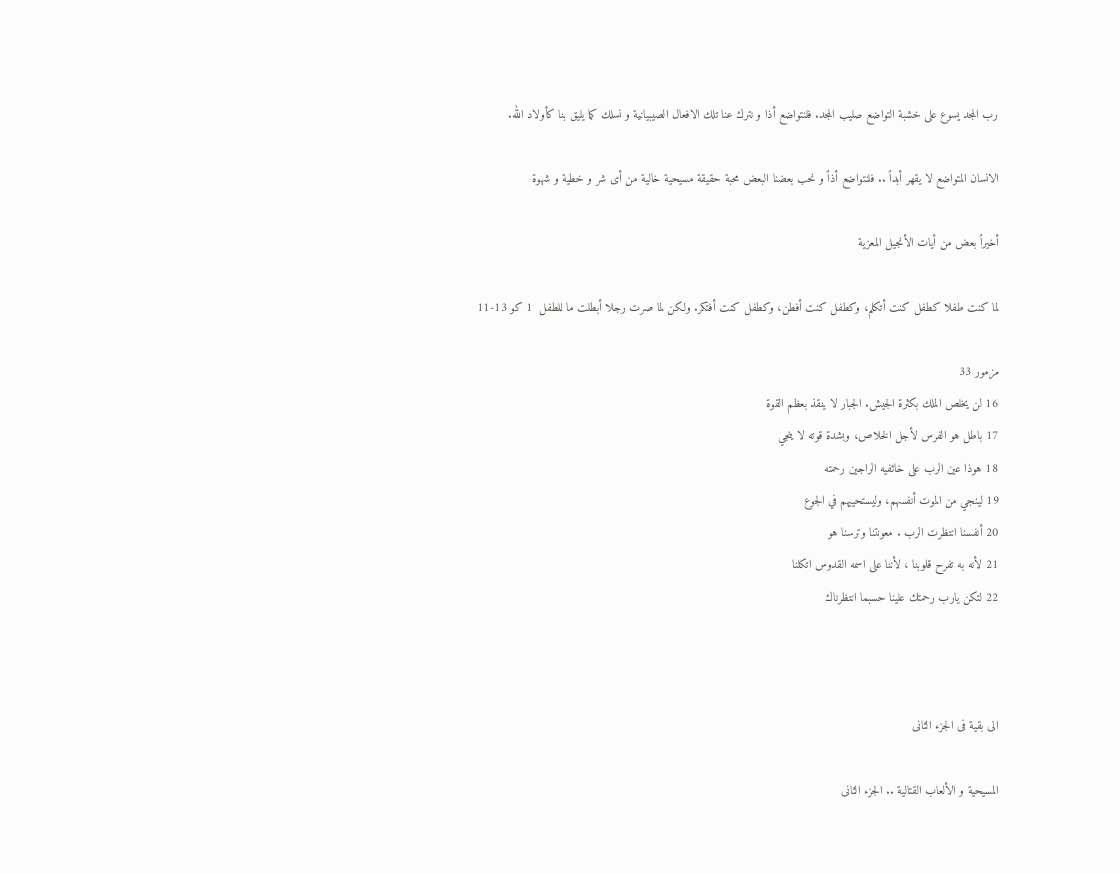رب المجد يسوع على خشبة التواضع صليب المجد. فلنتواضع أذا و نترك عنا تلك الافعال الصيبيانية و نسلك كما يليق بنا كأولاد الله.

الانسان المتواضع لا يقهر أبداً .. فلنتواضع أذاً و نحب بعضنا البعض محبة حقيقة مسيحية خالية من أى شر و خطية و شهوة

أخيراً بعض من أيات الأنجيل المعزية

لما كنت طفلا كطفل كنت أتكلم، وكطفل كنت أفطن، وكطفل كنت أفتكر. ولكن لما صرت رجلا أبطلت ما للطفل  1 كو 13-11

مزمور 33
16 لن يخلص الملك بكثرة الجيش. الجبار لا ينقذ بعظم القوة
17 باطل هو الفرس لأجل الخلاص، وبشدة قوته لا ينجي
18 هوذا عين الرب على خائفيه الراجين رحمته
19 لينجي من الموت أنفسهم، وليستحييهم في الجوع
20 أنفسنا انتظرت الرب . معونتنا وترسنا هو
21 لأنه به تفرح قلوبنا ، لأننا على اسمه القدوس اتكلنا
22 لتكن يارب رحمتك علينا حسبما انتظرناك



الى بقية فى الجزء الثانى

المسيحية و الألعاب القتالية .. الجزء الثانى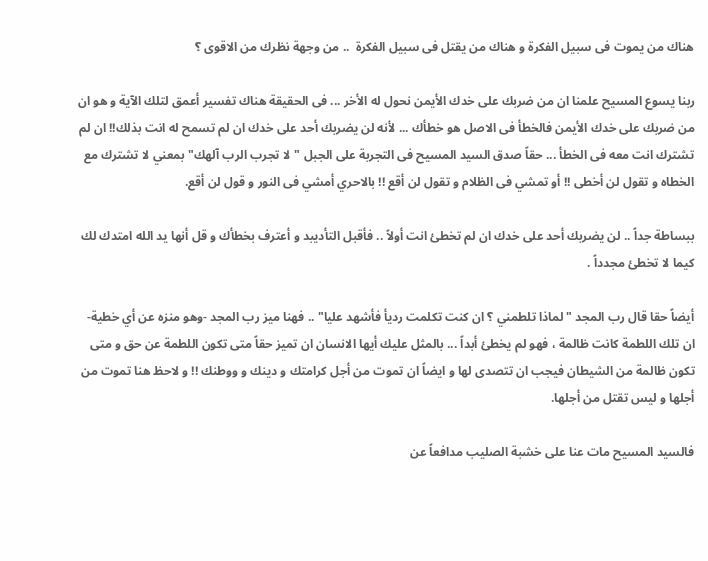هناك من يموت فى سبيل الفكرة و هناك من يقتل فى سبيل الفكرة  .. من وجهة نظرك من الاقوى ؟

ربنا يسوع المسيح علمنا ان من ضربك على خدك الأيمن نحول له الأخر ... فى الحقيقة هناك تفسير أعمق لتلك الآية و هو ان من ضربك على خدك الأيمن فالخطأ فى الاصل هو خطأك ... لأنه لن يضربك أحد على خدك ان لم تسمح له انت بذلك!! ان لم تشترك انت معه فى الخطأ ... حقاً صدق السيد المسيح فى التجربة على الجبل "لا تجرب الرب آلهك" بمعني لا تشترك مع الخطاه و تقول لن أخطى !! أو تمشي فى الظلام و تقول لن أقع !! بالاحري أمشي فى النور و قول لن أقع.

ببساطة جداً .. لن يضربك أحد على خدك ان لم تخطئ انت أولاً .. فأقبل التأديبد و أعترف بخطأك و قل أنها يد الله امتدك لك كيما لا تخطئ مجدداً .

أيضاً حقا قال رب المجد "لماذا تلطمني ؟ ان كنت تكلمت رديأ فأشهد عليا" .. فهنا ميز رب المجد -وهو منزه عن أي خطية- ان تلك اللطمة كانت ظالمة ، فهو لم يخطئ أبداً ... بالمثل عليك أيها الانسان ان تميز حقاً متى تكون اللطمة عن حق و متى تكون ظالمة من الشيطان فيجب ان تتصدى لها و ايضاً ان تموت من أجل كرامتك و دينك و ووطنك !! و لاحظ هنا تموت من أجلها و ليس تقتل من أجلها.

فالسيد المسيح مات عنا على خشبة الصليب مدافعاً عن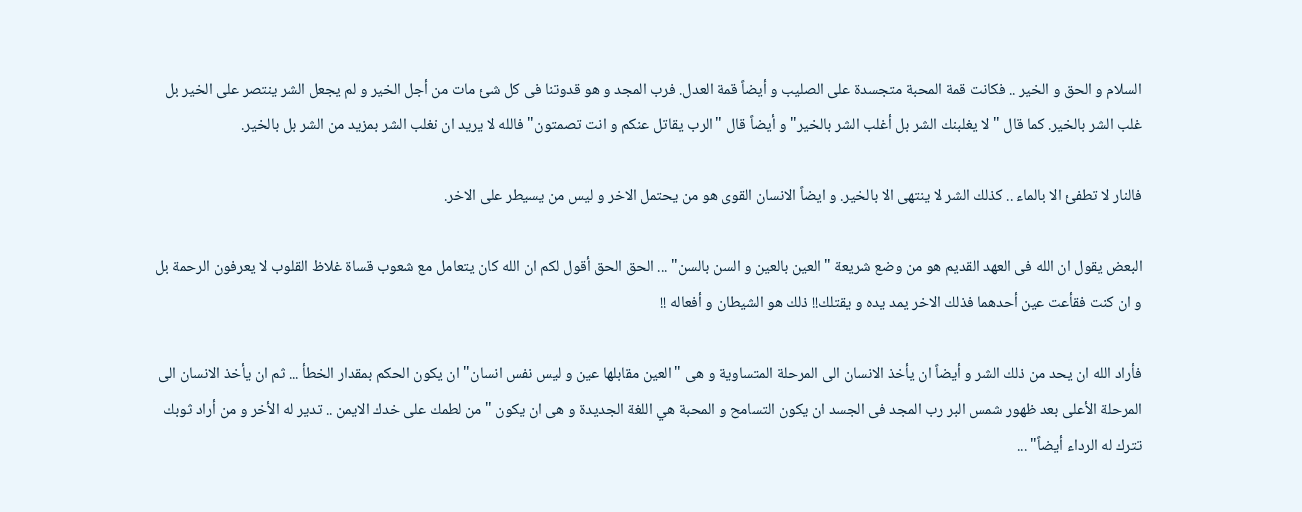السلام و الحق و الخير .. فكانت قمة المحبة متجسدة على الصليب و أيضاً قمة العدل. فرب المجد و هو قدوتنا فى كل شئ مات من أجل الخير و لم يجعل الشر ينتصر على الخير بل غلب الشر بالخير. كما قال "لا يغلبنك الشر بل أغلب الشر بالخير" و أيضاً قال "الرب يقاتل عنكم و انت تصمتون" فالله لا يريد ان نغلب الشر بمزيد من الشر بل بالخير.

فالنار لا تطفئ الا بالماء .. كذلك الشر لا ينتهى الا بالخير. و ايضاً الانسان القوى هو من يحتمل الاخر و ليس من يسيطر على الاخر.

البعض يقول ان الله فى العهد القديم هو من وضع شريعة "العين بالعين و السن بالسن" ... الحق الحق أقول لكم ان الله كان يتعامل مع شعوب قساة غلاظ القلوب لا يعرفون الرحمة بل و ان كنت فقأعت عين أحدهما فذلك الاخر يمد يده و يقتلك!! ذلك هو الشيطان و أفعاله !!

فأراد الله ان يحد من ذلك الشر و أيضاً ان يأخذ الانسان الى المرحلة المتساوية و هى "العين مقابلها عين و ليس نفس انسان" ان يكون الحكم بمقدار الخطأ ... ثم ان يأخذ الانسان الى المرحلة الأعلى بعد ظهور شمس البر رب المجد فى الجسد ان يكون التسامح و المحبة هي اللغة الجديدة و هى ان يكون "من لطمك على خدك الايمن .. تدير له الأخر و من أراد ثوبك تترك له الرداء أيضاً" ...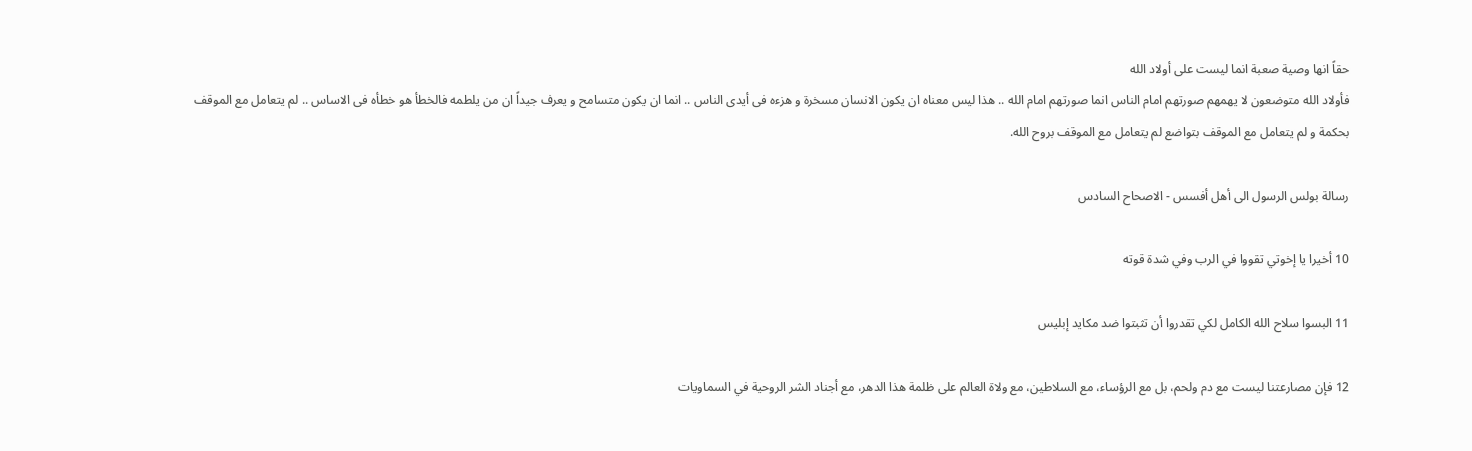حقاً انها وصية صعبة انما ليست على أولاد الله
فأولاد الله متوضعون لا يهمهم صورتهم امام الناس انما صورتهم امام الله .. هذا ليس معناه ان يكون الانسان مسخرة و هزءه فى أيدى الناس .. انما ان يكون متسامح و يعرف جيداً ان من يلطمه فالخطأ هو خطأه فى الاساس .. لم يتعامل مع الموقف بحكمة و لم يتعامل مع الموقف بتواضع لم يتعامل مع الموقف بروح الله.

رسالة بولس الرسول الى أهل أفسس - الاصحاح السادس

10 أخيرا يا إخوتي تقووا في الرب وفي شدة قوته

11 البسوا سلاح الله الكامل لكي تقدروا أن تثبتوا ضد مكايد إبليس

12 فإن مصارعتنا ليست مع دم ولحم، بل مع الرؤساء، مع السلاطين، مع ولاة العالم على ظلمة هذا الدهر، مع أجناد الشر الروحية في السماويات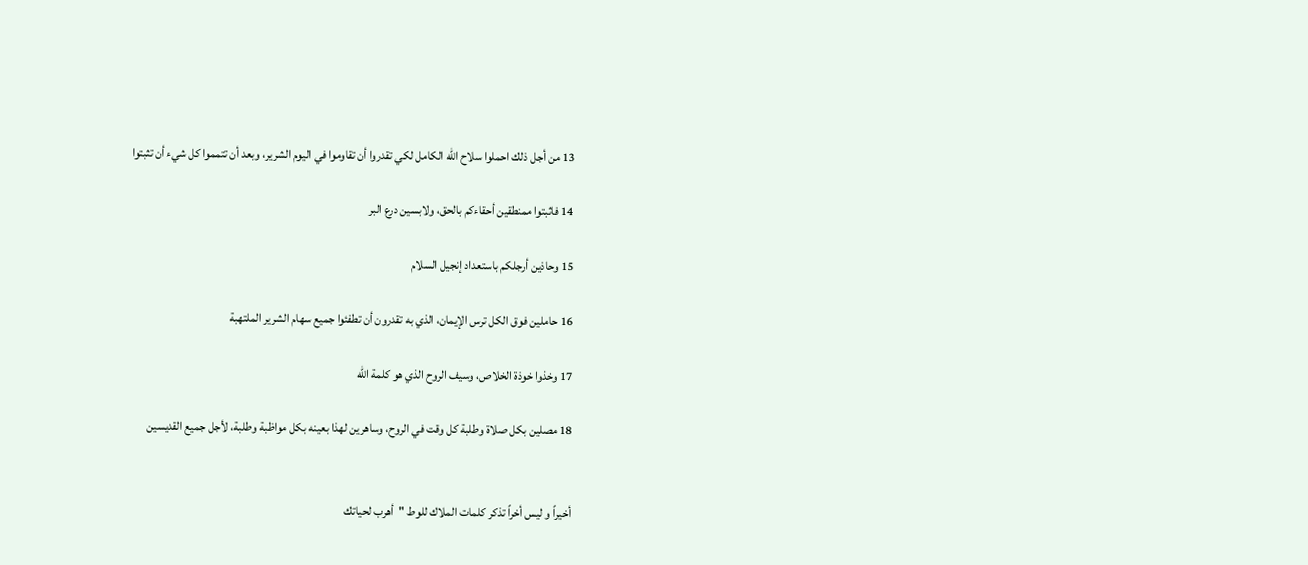13 من أجل ذلك احملوا سلاح الله الكامل لكي تقدروا أن تقاوموا في اليوم الشرير، وبعد أن تتمموا كل شيء أن تثبتوا

14 فاثبتوا ممنطقين أحقاءكم بالحق، ولابسين درع البر

15 وحاذين أرجلكم باستعداد إنجيل السلام

16 حاملين فوق الكل ترس الإيمان، الذي به تقدرون أن تطفئوا جميع سهام الشرير الملتهبة

17 وخذوا خوذة الخلاص، وسيف الروح الذي هو كلمة الله

18 مصلين بكل صلاة وطلبة كل وقت في الروح، وساهرين لهذا بعينه بكل مواظبة وطلبة، لأجل جميع القديسين


أخيراً و ليس أخراً تذكر كلمات الملاك للوط "أهرب لحياتك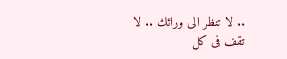.. لا تنظر الى ورائك .. لا تقف فى كل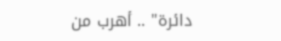دائرة" .. أهرب من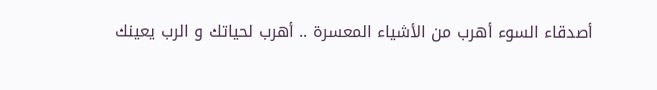أصدقاء السوء أهرب من الأشياء المعسرة .. أهرب لحياتك و الرب يعينك